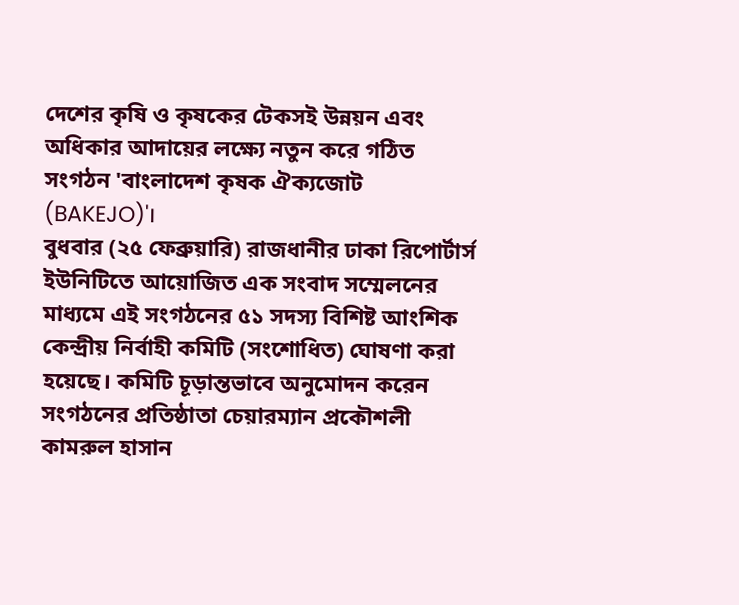দেশের কৃষি ও কৃষকের টেকসই উন্নয়ন এবং অধিকার আদায়ের লক্ষ্যে নতুন করে গঠিত সংগঠন 'বাংলাদেশ কৃষক ঐক্যজোট (BAKEJO)'।
বুধবার (২৫ ফেব্রুয়ারি) রাজধানীর ঢাকা রিপোর্টার্স ইউনিটিতে আয়োজিত এক সংবাদ সম্মেলনের মাধ্যমে এই সংগঠনের ৫১ সদস্য বিশিষ্ট আংশিক কেন্দ্রীয় নির্বাহী কমিটি (সংশোধিত) ঘোষণা করা হয়েছে। কমিটি চূড়ান্তভাবে অনুমোদন করেন সংগঠনের প্রতিষ্ঠাতা চেয়ারম্যান প্রকৌশলী কামরুল হাসান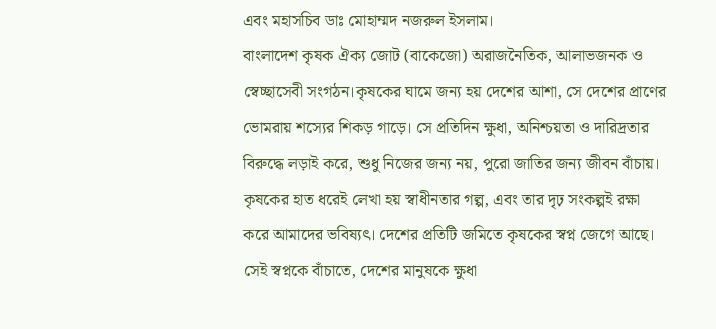এবং মহাসচিব ডাঃ মোহাম্মদ নজরুল ইসলাম।
বাংলাদেশ কৃষক ঐক্য জোট (বাকেজো) অরাজনৈতিক, আলাভজনক ও স্বেচ্ছাসেবী সংগঠন।কৃষকের ঘামে জন্য হয় দেশের আশা, সে দেশের প্রাণের ভোমরায় শস্যের শিকড় গাড়ে। সে প্রতিদিন ক্ষুধা, অনিশ্চয়তা ও দারিদ্রতার বিরুদ্ধে লড়াই করে, শুধু নিজের জন্য নয়, পুরো জাতির জন্য জীবন বাঁচায়। কৃষকের হাত ধরেই লেখা হয় স্বাধীনতার গল্প, এবং তার দৃঢ় সংকল্পই রক্ষা করে আমাদের ভবিষ্যৎ। দেশের প্রতিটি জমিতে কৃষকের স্বপ্ন জেগে আছে। সেই স্বপ্নকে বাঁচাতে, দেশের মানুষকে ক্ষুধা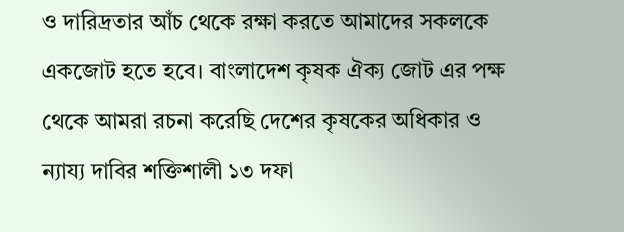ও দারিদ্রতার আঁচ থেকে রক্ষা করতে আমাদের সকলকে একজোট হতে হবে। বাংলাদেশ কৃষক ঐক্য জোট এর পক্ষ থেকে আমরা রচনা করেছি দেশের কৃষকের অধিকার ও ন্যায্য দাবির শক্তিশালী ১৩ দফা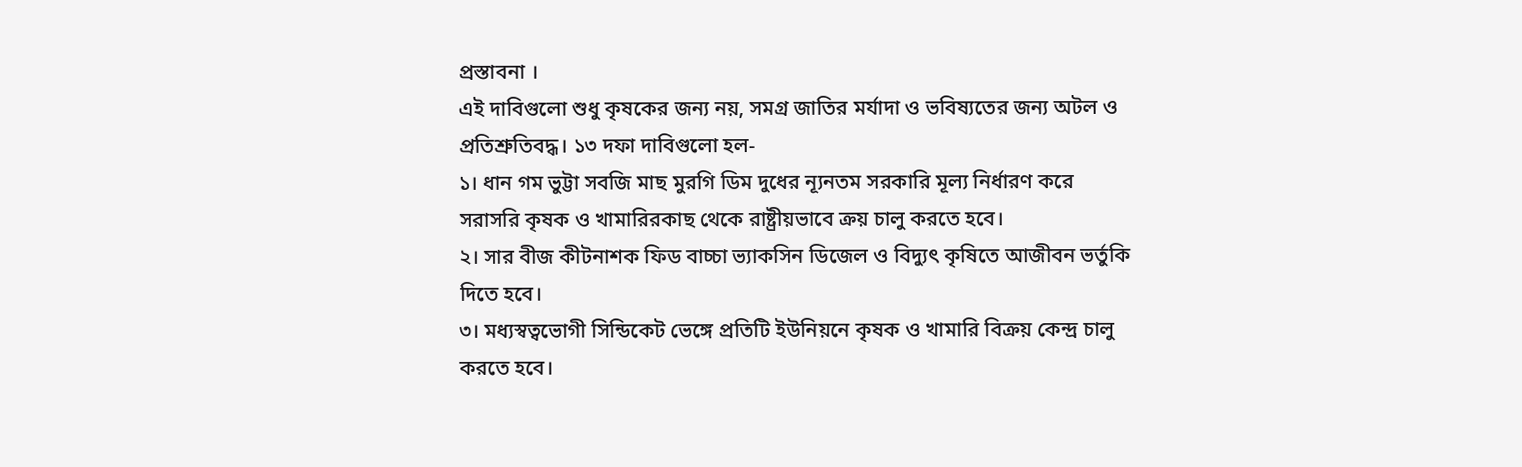প্রস্তাবনা ।
এই দাবিগুলো শুধু কৃষকের জন্য নয়, সমগ্র জাতির মর্যাদা ও ভবিষ্যতের জন্য অটল ও প্রতিশ্রুতিবদ্ধ। ১৩ দফা দাবিগুলো হল-
১। ধান গম ভুট্টা সবজি মাছ মুরগি ডিম দুধের ন্যূনতম সরকারি মূল্য নির্ধারণ করে সরাসরি কৃষক ও খামারিরকাছ থেকে রাষ্ট্রীয়ভাবে ক্রয় চালু করতে হবে।
২। সার বীজ কীটনাশক ফিড বাচ্চা ভ্যাকসিন ডিজেল ও বিদ্যুৎ কৃষিতে আজীবন ভর্তুকি দিতে হবে।
৩। মধ্যস্বত্বভোগী সিন্ডিকেট ভেঙ্গে প্রতিটি ইউনিয়নে কৃষক ও খামারি বিক্রয় কেন্দ্র চালু করতে হবে।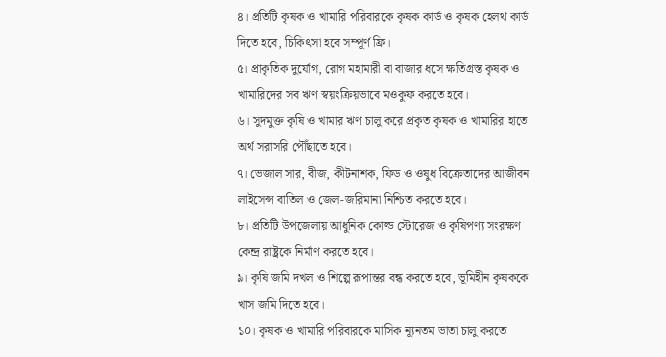৪। প্রতিটি কৃষক ও খামারি পরিবারকে কৃষক কার্ড ও কৃষক হেলথ কার্ড দিতে হবে, চিকিৎসা হবে সম্পূর্ণ ফ্রি।
৫। প্রাকৃতিক দুর্যোগ, রোগ মহামারী বা বাজার ধসে ক্ষতিগ্রস্ত কৃষক ও খামারিদের সব ঋণ স্বয়ংক্রিয়ভাবে মওকুফ করতে হবে।
৬। সুদমুক্ত কৃষি ও খামার ঋণ চালু করে প্রকৃত কৃষক ও খামারির হাতে অর্থ সরাসরি পৌঁছাতে হবে।
৭। ভেজাল সার, বীজ, কীটনাশক, ফিড ও ওষুধ বিক্রেতাদের আজীবন লাইসেন্স বাতিল ও জেল-জরিমানা নিশ্চিত করতে হবে।
৮। প্রতিটি উপজেলায় আধুনিক কোল্ড স্টোরেজ ও কৃষিপণ্য সংরক্ষণ কেন্দ্র রাষ্ট্রকে নির্মাণ করতে হবে।
৯। কৃষি জমি দখল ও শিল্পে রূপান্তর বন্ধ করতে হবে, ভূমিহীন কৃষককে খাস জমি দিতে হবে।
১০। কৃষক ও খামারি পরিবারকে মাসিক ন্যূনতম ভাতা চালু করতে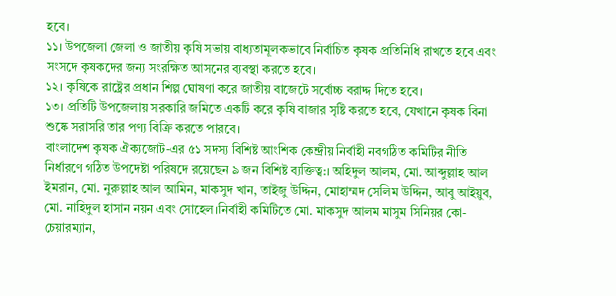হবে।
১১। উপজেলা জেলা ও জাতীয় কৃষি সভায় বাধ্যতামূলকভাবে নির্বাচিত কৃষক প্রতিনিধি রাখতে হবে এবং সংসদে কৃষকদের জন্য সংরক্ষিত আসনের ব্যবস্থা করতে হবে।
১২। কৃষিকে রাষ্ট্রের প্রধান শিল্প ঘোষণা করে জাতীয় বাজেটে সর্বোচ্চ বরাদ্দ দিতে হবে।
১৩। প্রতিটি উপজেলায় সরকারি জমিতে একটি করে কৃষি বাজার সৃষ্টি করতে হবে, যেখানে কৃষক বিনা শুষ্কে সরাসরি তার পণ্য বিক্রি করতে পারবে।
বাংলাদেশ কৃষক ঐক্যজোট-এর ৫১ সদস্য বিশিষ্ট আংশিক কেন্দ্রীয় নির্বাহী নবগঠিত কমিটির নীতি নির্ধারণে গঠিত উপদেষ্টা পরিষদে রয়েছেন ৯ জন বিশিষ্ট ব্যক্তিত্ব:। অহিদুল আলম, মো. আব্দুল্লাহ আল ইমরান, মো. নুরুল্লাহ আল আমিন, মাকসুদ খান, তাইজু উদ্দিন, মোহাম্মদ সেলিম উদ্দিন, আবু আইয়ুব, মো. নাহিদুল হাসান নয়ন এবং সোহেল।নির্বাহী কমিটিতে মো. মাকসুদ আলম মাসুম সিনিয়র কো-চেয়ারম্যান,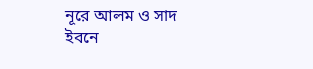নূরে আলম ও সাদ ইবনে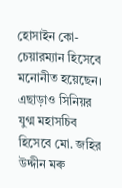হোসাইন কো-চেয়ারম্যান হিসেবে মনোনীত হয়েছেন।
এছাড়াও সিনিয়র যুগ্ম মহাসচিব হিসেবে মো. জহির উদ্দীন মৰু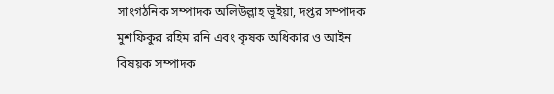সাংগঠনিক সম্পাদক অলিউল্লাহ ভূইয়া, দপ্তর সম্পাদক মুশফিকুর রহিম রনি এবং কৃষক অধিকার ও আইন বিষয়ক সম্পাদক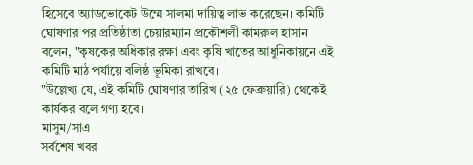হিসেবে অ্যাডভোকেট উম্মে সালমা দায়িত্ব লাভ করেছেন। কমিটি ঘোষণার পর প্রতিষ্ঠাতা চেয়ারম্যান প্রকৌশলী কামরুল হাসান বলেন, "কৃষকের অধিকার রক্ষা এবং কৃষি খাতের আধুনিকায়নে এই কমিটি মাঠ পর্যায়ে বলিষ্ঠ ভূমিকা রাখবে।
"উল্লেখ্য যে, এই কমিটি ঘোষণার তারিখ (২৫ ফেব্রুয়ারি) থেকেই কার্যকর বলে গণ্য হবে।
মাসুম/সাএ
সর্বশেষ খবর